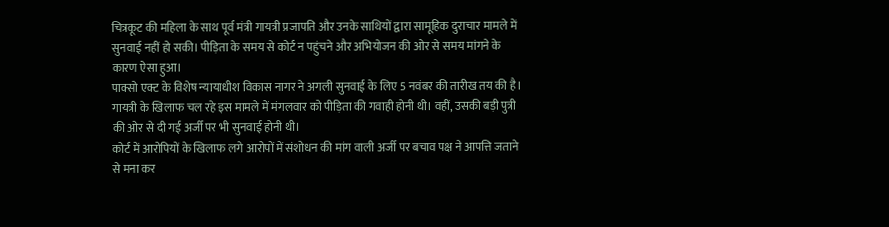चित्रकूट की महिला के साथ पूर्व मंत्री गायत्री प्रजापति और उनके साथियों द्वारा सामूहिक दुराचार मामले में सुनवाई नहीं हो सकी। पीड़िता के समय से कोर्ट न पहुंचने और अभियोजन की ओर से समय मांगने के कारण ऐसा हुआ।
पाक्सो एक्ट के विशेष न्यायाधीश विकास नागर ने अगली सुनवाई के लिए 5 नवंबर की तारीख तय की है। गायत्री के खिलाफ चल रहे इस मामले में मंगलवार को पीड़िता की गवाही होनी थी। वहीं, उसकी बड़ी पुत्री की ओर से दी गई अर्जी पर भी सुनवाई होनी थी।
कोर्ट में आरोपियों के खिलाफ लगे आरोपों में संशोधन की मांग वाली अर्जी पर बचाव पक्ष ने आपत्ति जताने से मना कर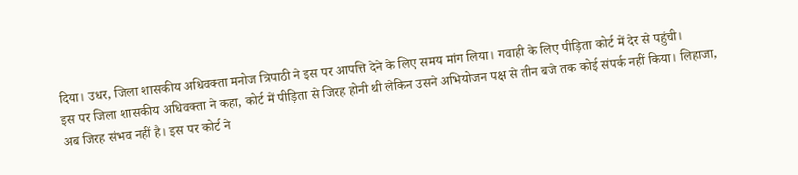दिया। उधर, जिला शासकीय अधिवक्ता मनोज त्रिपाठी ने इस पर आपत्ति देने के लिए समय मांग लिया। गवाही के लिए पीड़िता कोर्ट में देर से पहुंची।
इस पर जिला शासकीय अधिवक्ता ने कहा, कोर्ट में पीड़िता से जिरह होनी थी लेकिन उसने अभियोजन पक्ष से तीन बजे तक कोई संपर्क नहीं किया। लिहाजा, अब जिरह संभव नहीं है। इस पर कोर्ट ने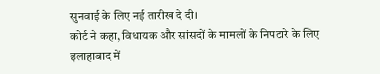सुनवाई के लिए नई तारीख दे दी।
कोर्ट ने कहा, विधायक और सांसदों के मामलों के निपटारे के लिए इलाहाबाद में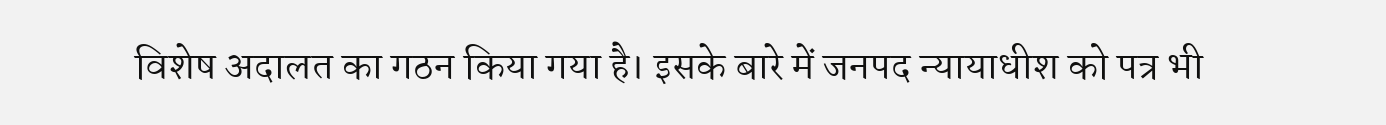विशेष अदालत का गठन किया गया है। इसके बारे में जनपद न्यायाधीश को पत्र भी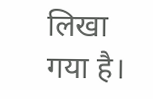लिखा गया है।